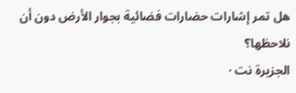هل تمر إشارات حضارات فضائية بجوار الأرض دون أن نلاحظها؟
الجزيرة نت ·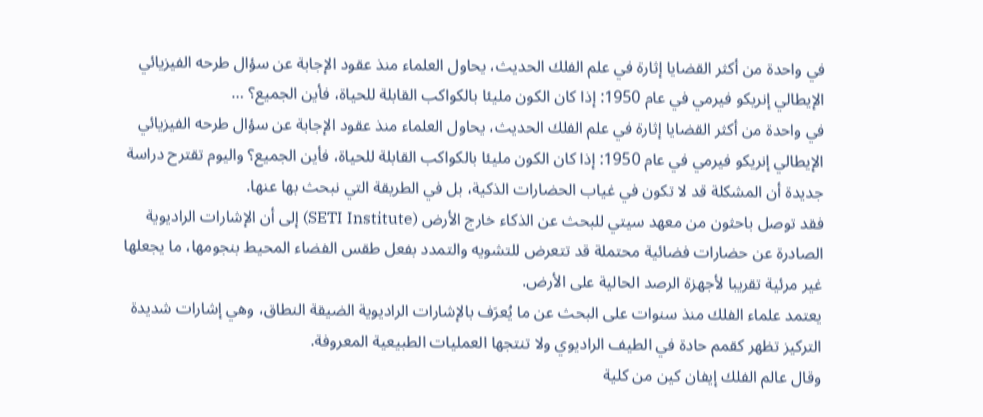في واحدة من أكثر القضايا إثارة في علم الفلك الحديث، يحاول العلماء منذ عقود الإجابة عن سؤال طرحه الفيزيائي الإيطالي إنريكو فيرمي في عام 1950: إذا كان الكون مليئا بالكواكب القابلة للحياة، فأين الجميع؟ …
في واحدة من أكثر القضايا إثارة في علم الفلك الحديث، يحاول العلماء منذ عقود الإجابة عن سؤال طرحه الفيزيائي الإيطالي إنريكو فيرمي في عام 1950: إذا كان الكون مليئا بالكواكب القابلة للحياة، فأين الجميع؟ واليوم تقترح دراسة جديدة أن المشكلة قد لا تكون في غياب الحضارات الذكية، بل في الطريقة التي نبحث بها عنها.
فقد توصل باحثون من معهد سيتي للبحث عن الذكاء خارج الأرض (SETI Institute) إلى أن الإشارات الراديوية الصادرة عن حضارات فضائية محتملة قد تتعرض للتشويه والتمدد بفعل طقس الفضاء المحيط بنجومها، ما يجعلها غير مرئية تقريبا لأجهزة الرصد الحالية على الأرض.
يعتمد علماء الفلك منذ سنوات على البحث عن ما يُعرَف بالإشارات الراديوية الضيقة النطاق، وهي إشارات شديدة التركيز تظهر كقمم حادة في الطيف الراديوي ولا تنتجها العمليات الطبيعية المعروفة.
وقال عالم الفلك إيفان كين من كلية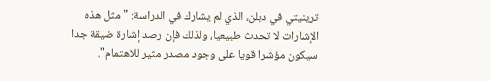ترينيتي في دبلن، الذي لم يشارك في الدراسة: "مثل هذه الإشارات لا تحدث طبيعيا، ولذلك فإن رصد إشارة ضيقة جدا سيكون مؤشرا قويا على وجود مصدر مثير للاهتمام".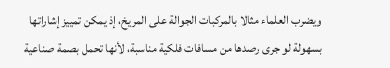ويضرب العلماء مثالا بالمركبات الجوالة على المريخ، إذ يمكن تمييز إشاراتها بسهولة لو جرى رصدها من مسافات فلكية مناسبة، لأنها تحمل بصمة صناعية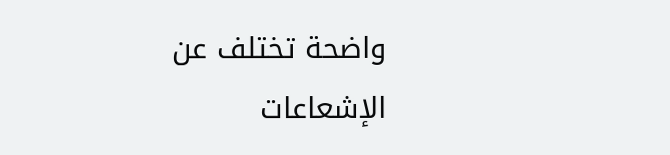واضحة تختلف عن الإشعاعات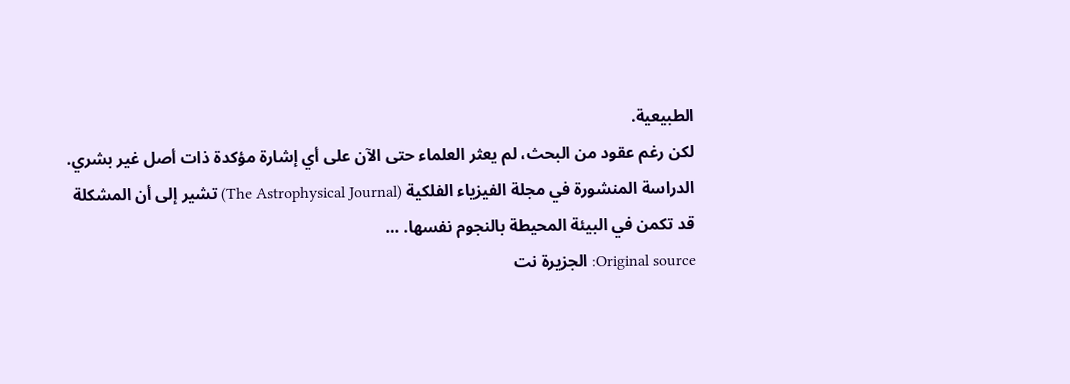الطبيعية.
لكن رغم عقود من البحث، لم يعثر العلماء حتى الآن على أي إشارة مؤكدة ذات أصل غير بشري.
الدراسة المنشورة في مجلة الفيزياء الفلكية (The Astrophysical Journal) تشير إلى أن المشكلة قد تكمن في البيئة المحيطة بالنجوم نفسها. …
Original source: الجزيرة نت